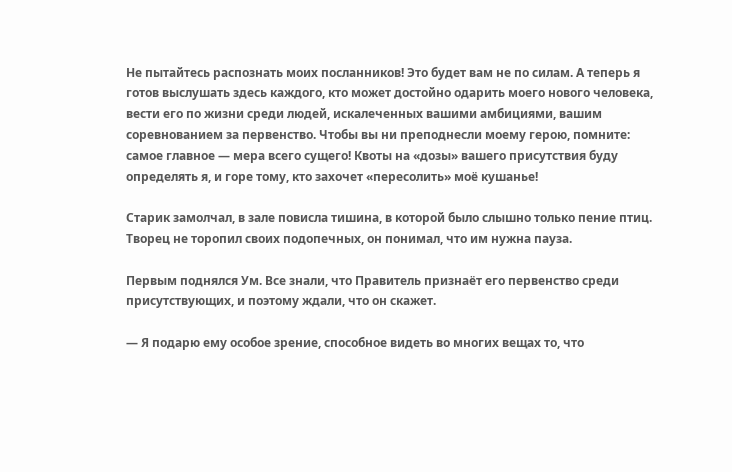Не пытайтесь распознать моих посланников! Это будет вам не по силам. А теперь я готов выслушать здесь каждого, кто может достойно одарить моего нового человека, вести его по жизни среди людей, искалеченных вашими амбициями, вашим соревнованием за первенство. Чтобы вы ни преподнесли моему герою, помните: самое главное — мера всего сущего! Квоты на «дозы» вашего присутствия буду определять я, и горе тому, кто захочет «пересолить» моё кушанье!

Старик замолчал, в зале повисла тишина, в которой было слышно только пение птиц. Творец не торопил своих подопечных, он понимал, что им нужна пауза.

Первым поднялся Ум. Все знали, что Правитель признаёт его первенство среди присутствующих, и поэтому ждали, что он скажет.

— Я подарю ему особое зрение, способное видеть во многих вещах то, что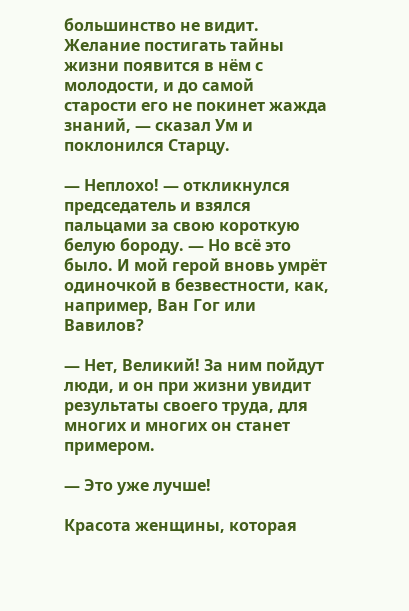большинство не видит. Желание постигать тайны жизни появится в нём с молодости, и до самой старости его не покинет жажда знаний, — сказал Ум и поклонился Старцу.

— Неплохо! — откликнулся председатель и взялся пальцами за свою короткую белую бороду. — Но всё это было. И мой герой вновь умрёт одиночкой в безвестности, как, например, Ван Гог или Вавилов?

— Нет, Великий! За ним пойдут люди, и он при жизни увидит результаты своего труда, для многих и многих он станет примером.

— Это уже лучше!

Красота женщины, которая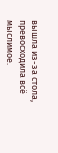вышла из-за стола, превосходила всё мыслимое.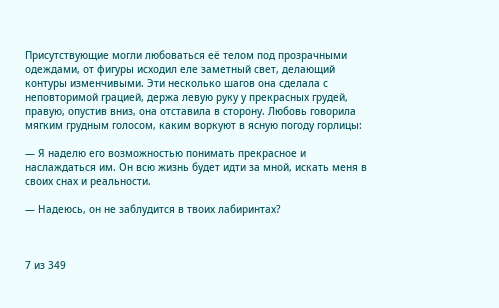Присутствующие могли любоваться её телом под прозрачными одеждами, от фигуры исходил еле заметный свет, делающий контуры изменчивыми. Эти несколько шагов она сделала с неповторимой грацией, держа левую руку у прекрасных грудей, правую, опустив вниз, она отставила в сторону. Любовь говорила мягким грудным голосом, каким воркуют в ясную погоду горлицы:

— Я наделю его возможностью понимать прекрасное и наслаждаться им. Он всю жизнь будет идти за мной, искать меня в своих снах и реальности.

— Надеюсь, он не заблудится в твоих лабиринтах?



7 из 349